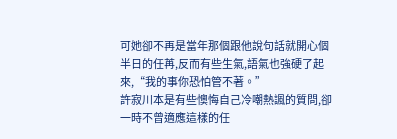可她卻不再是當年那個跟他說句話就開心個半日的任苒,反而有些生氣,語氣也強硬了起來,“我的事你恐怕管不著。”
許寂川本是有些懊悔自己冷嘲熱諷的質問,卻一時不曾適應這樣的任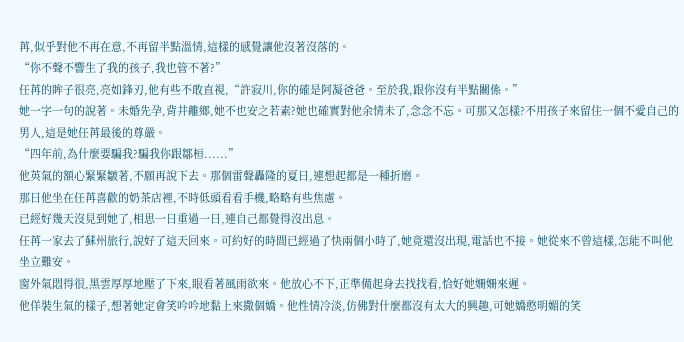苒,似乎對他不再在意,不再留半點溫情,這樣的感覺讓他沒著沒落的。
“你不聲不響生了我的孩子,我也管不著?”
任苒的眸子很亮,亮如鋒刃,他有些不敢直視,“許寂川,你的確是阿凝爸爸。至於我,跟你沒有半點關係。”
她一字一句的說著。未婚先孕,背井離鄉,她不也安之若素?她也確實對他余情未了,念念不忘。可那又怎樣?不用孩子來留住一個不愛自己的男人,這是她任苒最後的尊嚴。
“四年前,為什麼要騙我?騙我你跟鄒桓......”
他英氣的額心緊緊皺著,不願再說下去。那個雷聲轟隆的夏日,連想起都是一種折磨。
那日他坐在任苒喜歡的奶茶店裡,不時低頭看看手機,略略有些焦慮。
已經好幾天沒見到她了,相思一日重過一日,連自己都覺得沒出息。
任苒一家去了蘇州旅行,說好了這天回來。可約好的時間已經過了快兩個小時了,她竟還沒出現,電話也不接。她從來不曾這樣,怎能不叫他坐立難安。
窗外氣悶得很,黑雲厚厚地壓了下來,眼看著風雨欲來。他放心不下,正準備起身去找找看,恰好她姍姍來遲。
他佯裝生氣的樣子,想著她定會笑吟吟地黏上來撒個嬌。他性情冷淡,仿佛對什麼都沒有太大的興趣,可她嬌憨明媚的笑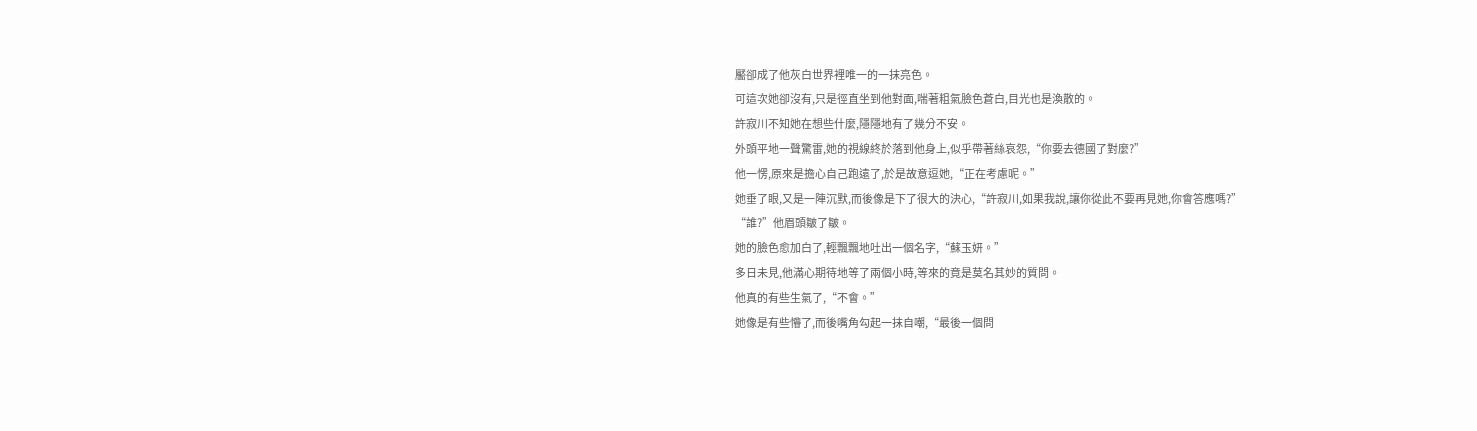靨卻成了他灰白世界裡唯一的一抹亮色。
可這次她卻沒有,只是徑直坐到他對面,喘著粗氣臉色蒼白,目光也是渙散的。
許寂川不知她在想些什麼,隱隱地有了幾分不安。
外頭平地一聲驚雷,她的視線終於落到他身上,似乎帶著絲哀怨,“你要去德國了對麼?”
他一愣,原來是擔心自己跑遠了,於是故意逗她,“正在考慮呢。”
她垂了眼,又是一陣沉默,而後像是下了很大的決心,“許寂川,如果我說,讓你從此不要再見她,你會答應嗎?”
“誰?”他眉頭皺了皺。
她的臉色愈加白了,輕飄飄地吐出一個名字,“蘇玉妍。”
多日未見,他滿心期待地等了兩個小時,等來的竟是莫名其妙的質問。
他真的有些生氣了,“不會。”
她像是有些懵了,而後嘴角勾起一抹自嘲,“最後一個問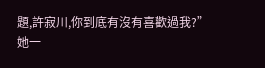題,許寂川,你到底有沒有喜歡過我?”
她一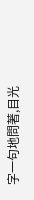字一句地問著,目光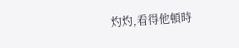灼灼,看得他頓時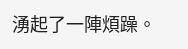湧起了一陣煩躁。